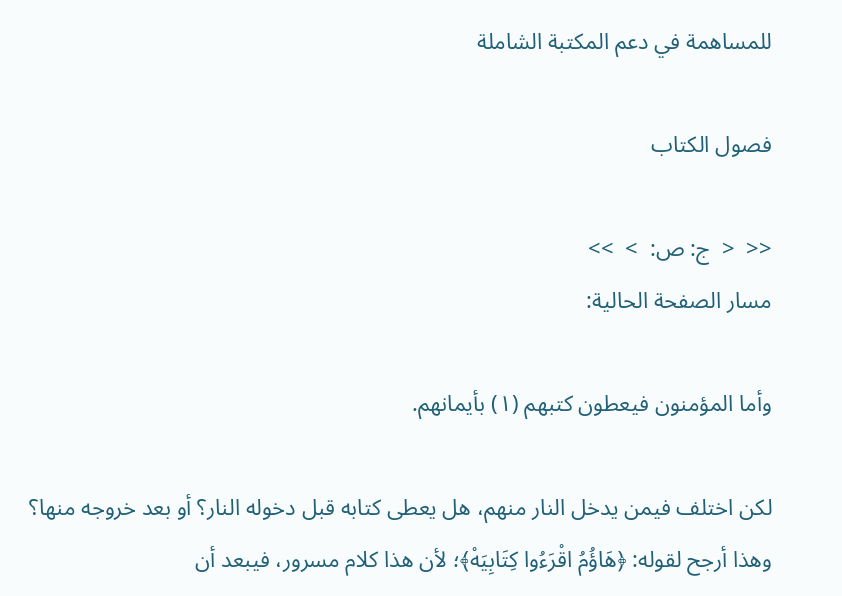للمساهمة في دعم المكتبة الشاملة

فصول الكتاب

<<  <  ج: ص:  >  >>
مسار الصفحة الحالية:

وأما المؤمنون فيعطون كتبهم (١) بأيمانهم.

لكن اختلف فيمن يدخل النار منهم، هل يعطى كتابه قبل دخوله النار؟ أو بعد خروجه منها؟ وهذا أرجح لقوله: ﴿هَاؤُمُ اقْرَءُوا كِتَابِيَهْ﴾؛ لأن هذا كلام مسرور، فيبعد أن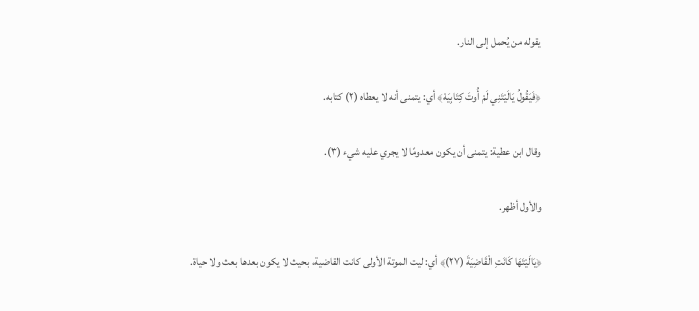يقوله من يُحمل إلى النار.

﴿فَيَقُولُ يَالَيْتَنِي لَمْ أُوتَ كِتَابِيَهْ﴾ أي: يتمنى أنه لا يعطاه (٢) كتابه.

وقال ابن عطية: يتمنى أن يكون معدومًا لا يجري عليه شيء (٣).

والأول أظهر.

﴿يَالَيْتَهَا كَانَتِ الْقَاضِيَةَ (٢٧)﴾ أي: ليت الموتة الأولى كانت القاضية، بحيث لا يكون بعدها بعث ولا حياة.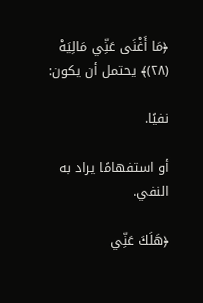﴿مَا أَغْنَى عَنِّي مَالِيَهْ (٢٨)﴾ يحتمل أن يكون:

نفيًا.

أو استفهامًا يراد به النفي.

﴿هَلَكَ عَنِّي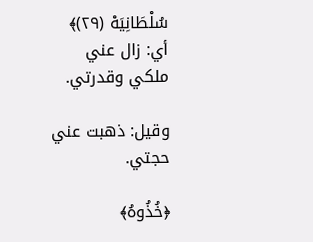سُلْطَانِيَهْ (٢٩)﴾ أي: زال عني ملكي وقدرتي.

وقيل: ذهبت عني حجتي.

﴿خُذُوهُ﴾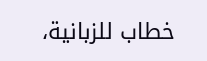خطاب للزبانية،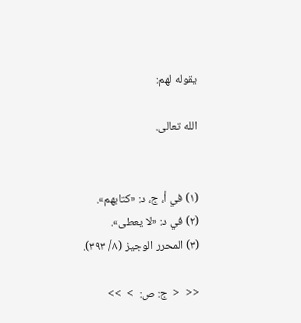يقوله لهم:

الله تعالى.


(١) في أ، ج، د: «كتابهم».
(٢) في د: «لا يعطى».
(٣) المحرر الوجيز (٨/ ٣٩٣).

<<  <  ج: ص:  >  >>